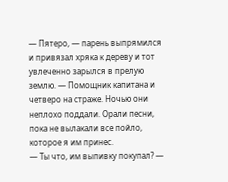— Пятеро, — парень выпрямился и привязал хряка к дереву и тот увлеченно зарылся в прелую землю. — Помощник капитана и четверо на страже. Ночью они неплохо поддали. Орали песни, пока не вылакали все пойло, которое я им принес.
— Ты что, им выпивку покупал? —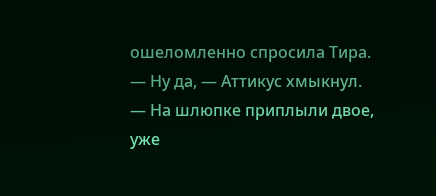ошеломленно спросила Тира.
— Ну да, — Аттикус хмыкнул. — На шлюпке приплыли двое, уже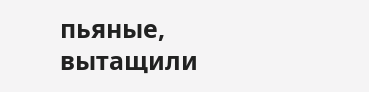пьяные, вытащили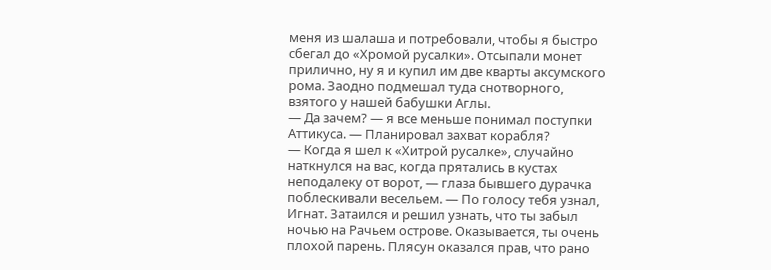меня из шалаша и потребовали, чтобы я быстро сбегал до «Хромой русалки». Отсыпали монет прилично, ну я и купил им две кварты аксумского рома. Заодно подмешал туда снотворного, взятого у нашей бабушки Аглы.
— Да зачем? — я все меньше понимал поступки Аттикуса. — Планировал захват корабля?
— Когда я шел к «Хитрой русалке», случайно наткнулся на вас, когда прятались в кустах неподалеку от ворот, — глаза бывшего дурачка поблескивали весельем. — По голосу тебя узнал, Игнат. Затаился и решил узнать, что ты забыл ночью на Рачьем острове. Оказывается, ты очень плохой парень. Плясун оказался прав, что рано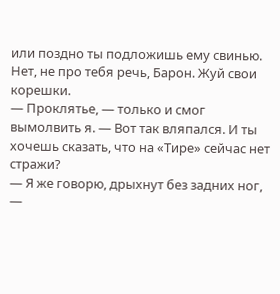или поздно ты подложишь ему свинью. Нет, не про тебя речь, Барон. Жуй свои корешки.
— Проклятье, — только и смог вымолвить я. — Вот так вляпался. И ты хочешь сказать, что на «Тире» сейчас нет стражи?
— Я же говорю, дрыхнут без задних ног, —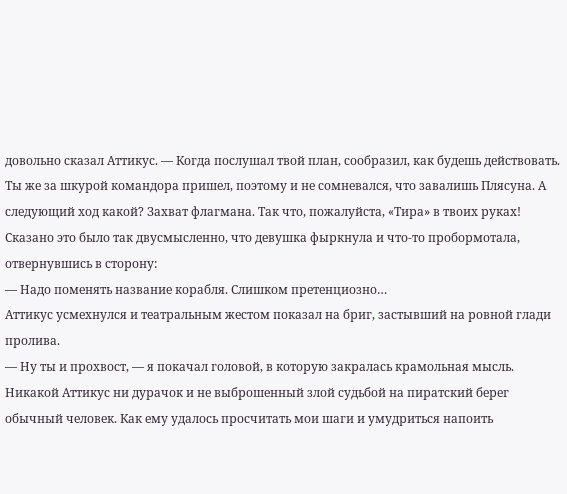довольно сказал Аттикус. — Когда послушал твой план, сообразил, как будешь действовать. Ты же за шкурой командора пришел, поэтому и не сомневался, что завалишь Плясуна. А следующий ход какой? Захват флагмана. Так что, пожалуйста, «Тира» в твоих руках!
Сказано это было так двусмысленно, что девушка фыркнула и что-то пробормотала, отвернувшись в сторону:
— Надо поменять название корабля. Слишком претенциозно…
Аттикус усмехнулся и театральным жестом показал на бриг, застывший на ровной глади пролива.
— Ну ты и прохвост, — я покачал головой, в которую закралась крамольная мысль. Никакой Аттикус ни дурачок и не выброшенный злой судьбой на пиратский берег обычный человек. Как ему удалось просчитать мои шаги и умудриться напоить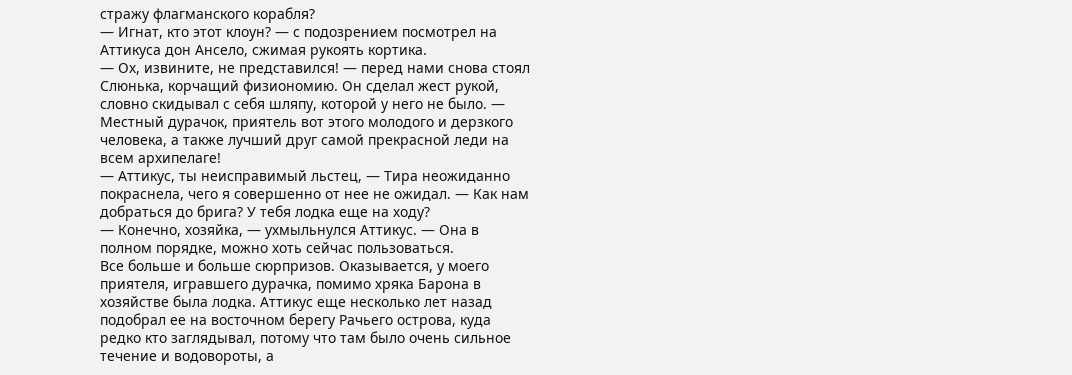стражу флагманского корабля?
— Игнат, кто этот клоун? — с подозрением посмотрел на Аттикуса дон Ансело, сжимая рукоять кортика.
— Ох, извините, не представился! — перед нами снова стоял Слюнька, корчащий физиономию. Он сделал жест рукой, словно скидывал с себя шляпу, которой у него не было. — Местный дурачок, приятель вот этого молодого и дерзкого человека, а также лучший друг самой прекрасной леди на всем архипелаге!
— Аттикус, ты неисправимый льстец, — Тира неожиданно покраснела, чего я совершенно от нее не ожидал. — Как нам добраться до брига? У тебя лодка еще на ходу?
— Конечно, хозяйка, — ухмыльнулся Аттикус. — Она в полном порядке, можно хоть сейчас пользоваться.
Все больше и больше сюрпризов. Оказывается, у моего приятеля, игравшего дурачка, помимо хряка Барона в хозяйстве была лодка. Аттикус еще несколько лет назад подобрал ее на восточном берегу Рачьего острова, куда редко кто заглядывал, потому что там было очень сильное течение и водовороты, а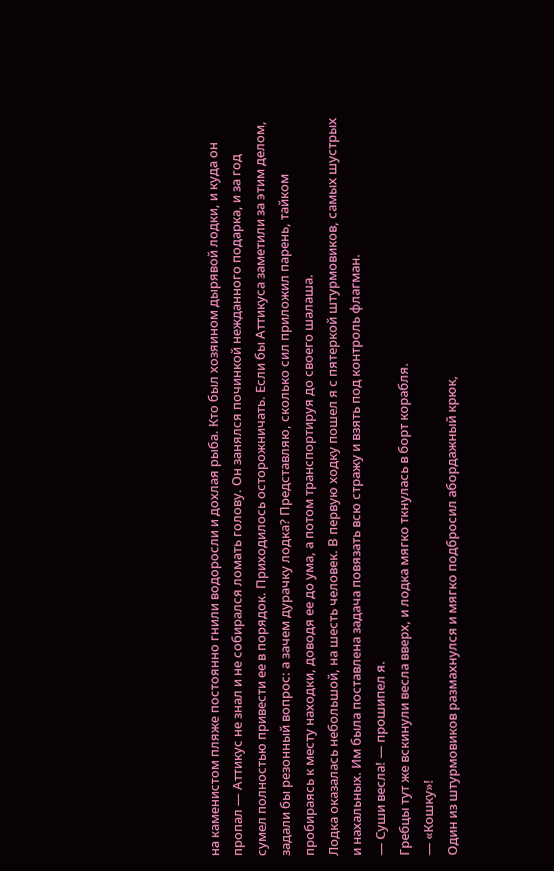на каменистом пляже постоянно гнили водоросли и дохлая рыба. Кто был хозяином дырявой лодки, и куда он пропал — Аттикус не знал и не собирался ломать голову. Он занялся починкой нежданного подарка, и за год сумел полностью привести ее в порядок. Приходилось осторожничать. Если бы Аттикуса заметили за этим делом, задали бы резонный вопрос: а зачем дурачку лодка? Представляю, сколько сил приложил парень, тайком пробираясь к месту находки, доводя ее до ума, а потом транспортируя до своего шалаша.
Лодка оказалась небольшой, на шесть человек. В первую ходку пошел я с пятеркой штурмовиков, самых шустрых и нахальных. Им была поставлена задача повязать всю стражу и взять под контроль флагман.
— Суши весла! — прошипел я.
Гребцы тут же вскинули весла вверх, и лодка мягко ткнулась в борт корабля.
— «Кошку»!
Один из штурмовиков размахнулся и мягко подбросил абордажный крюк,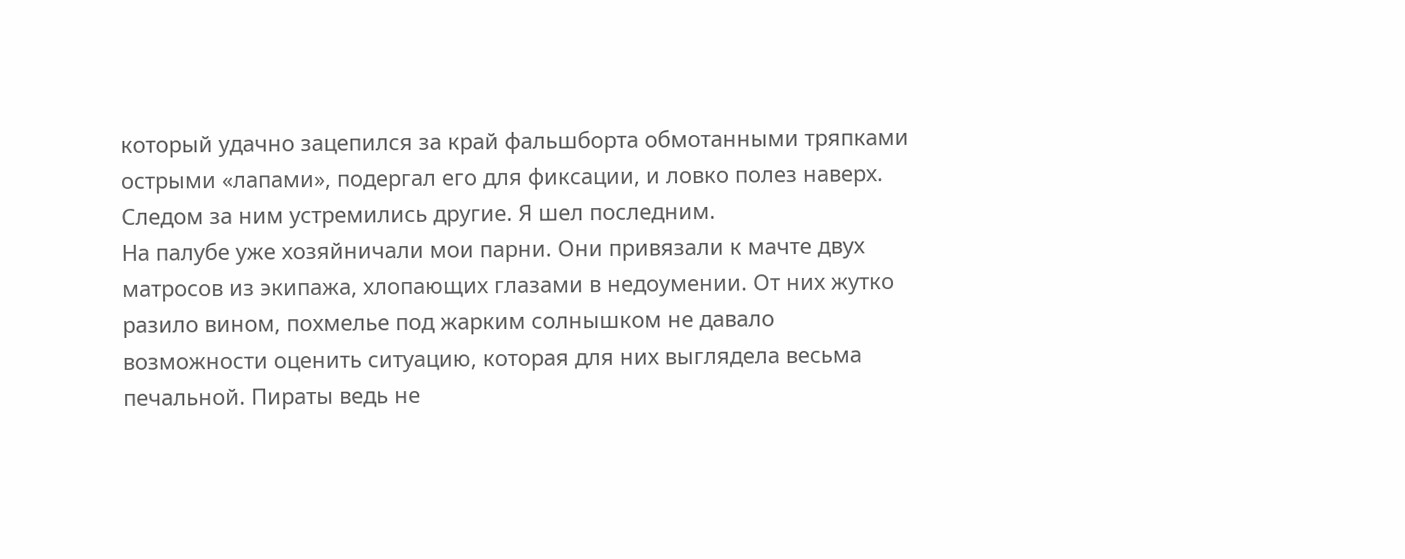который удачно зацепился за край фальшборта обмотанными тряпками острыми «лапами», подергал его для фиксации, и ловко полез наверх. Следом за ним устремились другие. Я шел последним.
На палубе уже хозяйничали мои парни. Они привязали к мачте двух матросов из экипажа, хлопающих глазами в недоумении. От них жутко разило вином, похмелье под жарким солнышком не давало возможности оценить ситуацию, которая для них выглядела весьма печальной. Пираты ведь не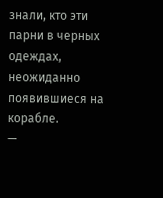знали, кто эти парни в черных одеждах, неожиданно появившиеся на корабле.
—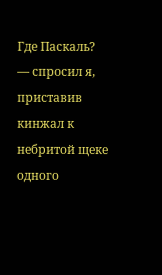Где Паскаль? — спросил я, приставив кинжал к небритой щеке одного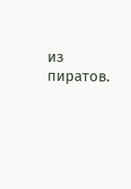из пиратов.